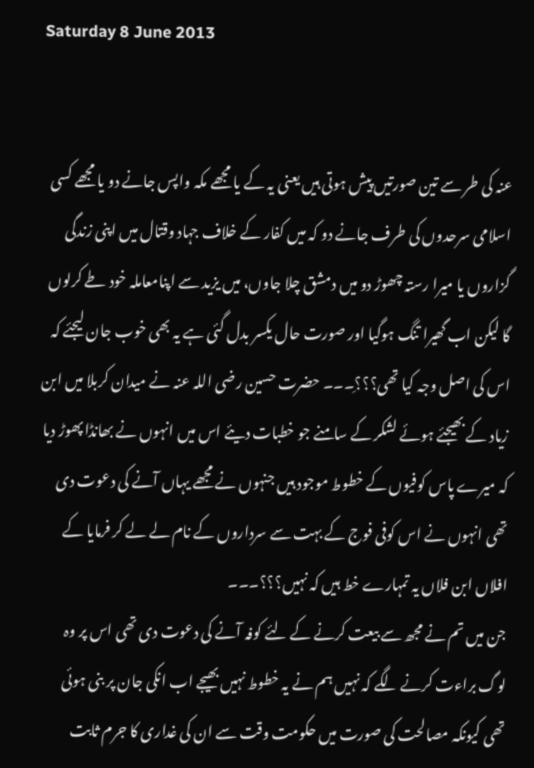Saturday 8 June 2013


عنہ کی طر سے تین صورتیں پیش ہوتی ہیں یعنی یہ کے یا مجھے مکہ واپس جانے دو یا مجھے کسی اسلامی سرحدوں کی طرف جانے دو کہ میں کفار کے خلاف جہاد وقتال میں اپنی زندگی گزاروں یا میرا رستہ چھوڑ دو میں دمشق چلا جاوں، میں یزید سے اپنامعاملہ خود طے کرلوں گا لیکن اب گھیرا تنگ ہوگیا اور صورت حال یکسر بدل گئی ہے یہ بھی خوب جان لیجئے کہ اس کی اصل وجہ کیا تھی؟؟؟ِ۔۔۔ حضرت حسین رضی اللہ عنہ نے میدان کربلا میں ابن زیاد کے بھیجئے ہوئے لشکر کے سامنے جو خطبات دیئے اس میں انہوں نے بھانڈا پھوڑ دیا کہ میرے پاس کوفیوں کے خطوط موجود ہیں جنہوں نے مجھے یہاں آنے کی دعوت دی تھی انہوں نے اس کوفی فوج کے بہت سے سرداروں کے نام لے لے کر فرمایا کے افلاں ابن فلاں یہ تمہارے خط ہیں کہ نہیں؟؟؟۔۔۔
جن میں تم نے مجھ سے بیعت کرنے کے لئے کوفہ آنے کی دعوت دی تھی اس پر وہ لوگ براءت کرنے لگے کہ نہیں ہم نے یہ خطوط نہیں بھیجے اب انکی جان پر بنی ہوئی تھی کیونکہ مصالحت کی صورت میں حکومت وقت سے ان کی غداری کا جرم ثابت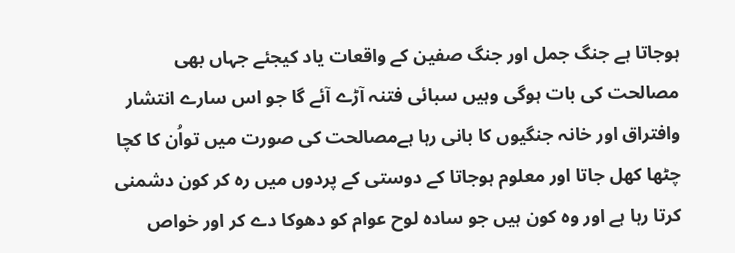ہوجاتا ہے جنگ جمل اور جنگ صفین کے واقعات یاد کیجئے جہاں بھی مصالحت کی بات ہوگی وہیں سبائی فتنہ آڑے آئے گا جو اس سارے انتشار وافتراق اور خانہ جنگیوں کا بانی رہا ہےمصالحت کی صورت میں تواُن کا کچا چٹھا کھل جاتا اور معلوم ہوجاتا کے دوستی کے پردوں میں رہ کر کون دشمنی کرتا رہا ہے اور وہ کون ہیں جو سادہ لوح عوام کو دھوکا دے کر اور خواص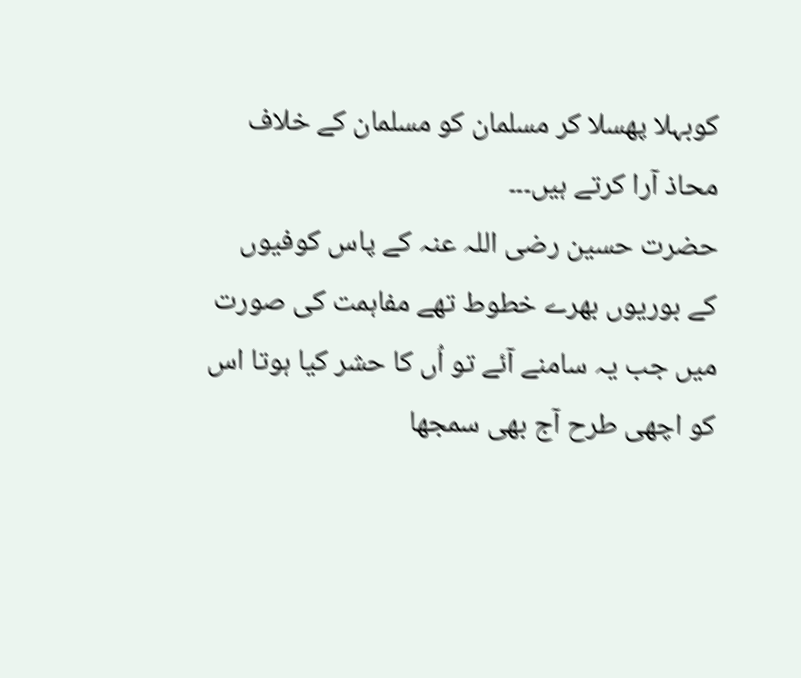کوبہلا پھسلا کر مسلمان کو مسلمان کے خلاف محاذ آرا کرتے ہیں۔۔۔
حضرت حسین رضی اللہ عنہ کے پاس کوفیوں کے بوریوں بھرے خطوط تھے مفاہمت کی صورت میں جب یہ سامنے آئے تو اُں کا حشر کیا ہوتا اس کو اچھی طرح آج بھی سمجھا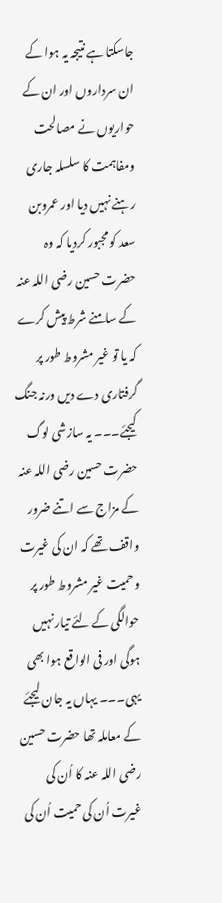جاسکتا ہے نتیجہ یہ ہوا کے ان سرداروں اور ان کے حواریوں نے مصالحت ومفاہمت کا سلسلہ جاری رہنے نہیں دیا اور عمروبن سعد کو مجبور کردیا کہ وہ حضرت حسین رضی اللہ عنہ کے سامنے شرط پیش کرے کہ یا تو غیر مشروط طور پر گرفتاری دے دیں ورنہ جنگ کیجئے۔۔۔ یہ سازشی لوگ حضرت حسین رضی اللہ عنہ کے مزاج سے اتنے ضرور واقف تھے کہ ان کی غیرت وحمیت غیر مشروط طور پر حوالگی کے لئے تیار نہیں ہوگی اور فی الواقع ہوا بھی یہی۔۔۔ یہاں یہ جان لیجئے کے معاملہ تھا حضرت حسین رضی اللہ عنہ کا اُن کی غیرت اُن کی حمیت اُن کی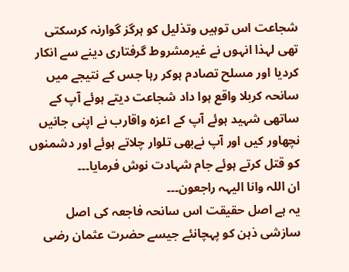شجاعت اس توہیں وتذلیل کو ہرگز گوارنہ کرسکتی تھی لہذا انہوں نے غیرمشروط گرفتاری دینے سے انکار کردیا اور مسلح تصادم ہوکر رہا جس کے نتیجے میں سانحہ کربلا واقع ہوا داد شجاعت دیتے ہوئے آپ کے ساتھی شہید ہوئے آپ کے اعزہ واقارب نے اپنی جانیں نچھاور کیں اور آپ نےبھی تلوار چلاتے ہوئے اور دشمنوں کو قتل کرتے ہوئے جام شہادت نوش فرمایا۔۔۔
ان اللہ وانا الیہہ راجعون۔۔۔
یہ ہے اصل حقیقت اس سانحہ فاجعہ کی اصل سازشی ذہن کو پہچانئے جیسے حضرت عثمان رضی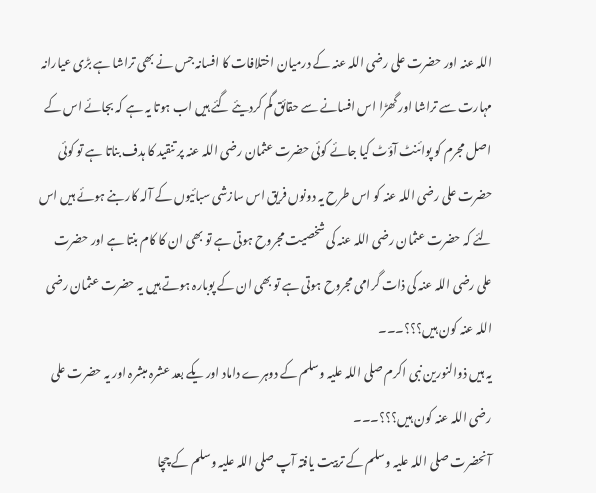اللہ عنہ اور حضرت علی رضی اللہ عنہ کے درمیان اختلافات کا افسانہ جس نے بھی تراشا ہے بڑی عیارانہ مہارت سے تراشا اور گھڑا اس افسانے سے حقائق گم کردیئے گئے ہیں اب ہوتا یہ ہے کہ بجائے اس کے اصل مجرم کو پوائنٹ آؤٹ کیا جائے کوئی حضرت عثمان رضی اللہ عنہ پر تنقید کا ہدف بناتا ہے تو کوئی حضرت علی رضی اللہ عنہ کو اس طرح یہ دونوں فریق اس سازشی سبائیوں کے آلہ کار بنے ہوئے ہیں اس لئے کہ حضرت عثمان رضی اللہ عنہ کی شخصیت مجروح ہوتی ہے تو بھی ان کا کام بنتا ہے اور حضرت علی رضی اللہ عنہ کی ذات گرامی مجروح ہوتی ہے تو بھی ان کے پوبارہ ہوتے ہیں یہ حضرت عثمان رضی اللہ عنہ کون ہیں؟؟؟۔۔۔
یہ ہیں ذوالنورین نبی اکرم صلی اللہ علیہ وسلم کے دوہرے داماد اور یکے بعد عشرہ مبشرہ اور یہ حضرت علی رضی اللہ عنہ کون ہیں؟؟؟۔۔۔
آنحضرت صلی اللہ علیہ وسلم کے تربیت یافتہ آپ صلی اللہ علیہ وسلم کے چچا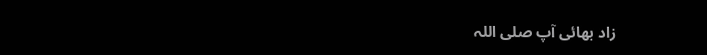زاد بھائی آپ صلی اللہ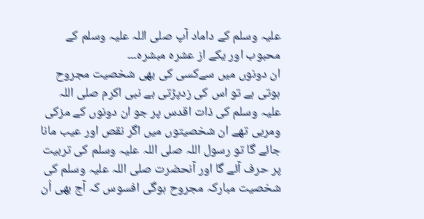علیہ وسلم کے داماد آپ صلی اللہ علیہ وسلم کے محبوب اور یکے از عشرہ مبشرہ۔۔۔
ان دونوں میں سےکسی کی بھی شخصیت مجروح ہوتی ہے تو اس کی زدپڑتی ہے نبی اکرم صلی اللہ علیہ وسلم کی ذات اقدس پر جو ان دونوں کے مزکی ومربی تھے ان شخصیتوں میں اگر نقص اور عیب مانا جائے گا تو رسول اللہ صلی اللہ علیہ وسلم کی تربیت پر حرف آئے گا اور آنحضرت صلی اللہ علیہ وسلم کی شخصیت مبارکہ مجروح ہوگی افسوس کہ آج بھی اُن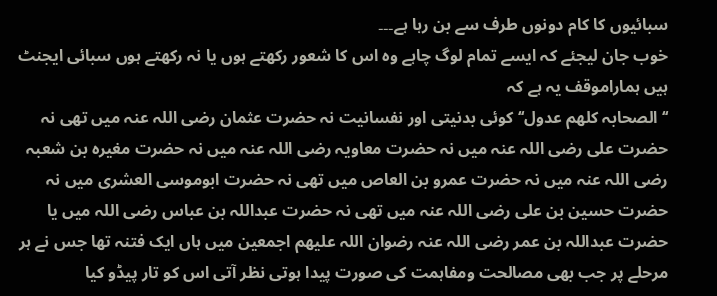سبائیوں کا کام دونوں طرف سے بن رہا ہے۔۔۔
خوب جان لیجئے کہ ایسے تمام لوگ چاہے وہ اس کا شعور رکھتے ہوں یا نہ رکھتے ہوں سبائی ایجنٹ ہیں ہماراموقف یہ ہے کہ
‘‘ الصحابہ کلھم عدول‘‘ کوئی بدنیتی اور نفسانیت نہ حضرت عثمان رضی اللہ عنہ میں تھی نہ حضرت علی رضی اللہ عنہ میں نہ حضرت معاویہ رضی اللہ عنہ میں نہ حضرت مغیرہ بن شعبہ رضی اللہ عنہ میں نہ حضرت عمرو بن العاص میں تھی نہ حضرت ابوموسی العشری میں نہ حضرت حسین بن علی رضی اللہ عنہ میں تھی نہ حضرت عبداللہ بن عباس رضی اللہ میں یا حضرت عبداللہ بن عمر رضی اللہ عنہ رضوان اللہ علیھم اجمعین میں ہاں ایک فتنہ تھا جس نے ہر مرحلے پر جب بھی مصالحت ومفاہمت کی صورت پیدا ہوتی نظر آتی اس کو تار پیڈو کیا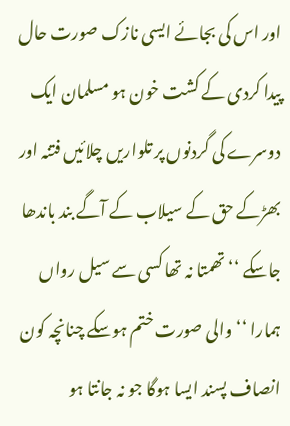اور اس کی بجائے ایسی نازک صورت حال پیدا کردی کے کشت خون ہو مسلمان ایک دوسرے کی گردنوں پر تلواریں چلائیں فتنہ اور بھڑکے حق کے سیلاب کے آگے بند باندھا جاسکے ‘‘ تھمتا نہ تھا کسی سے سیل رواں ہمارا ‘‘ والی صورت ختم ہوسکے چنانچہ کون انصاف پسند ایسا ہوگا جو نہ جانتا ہو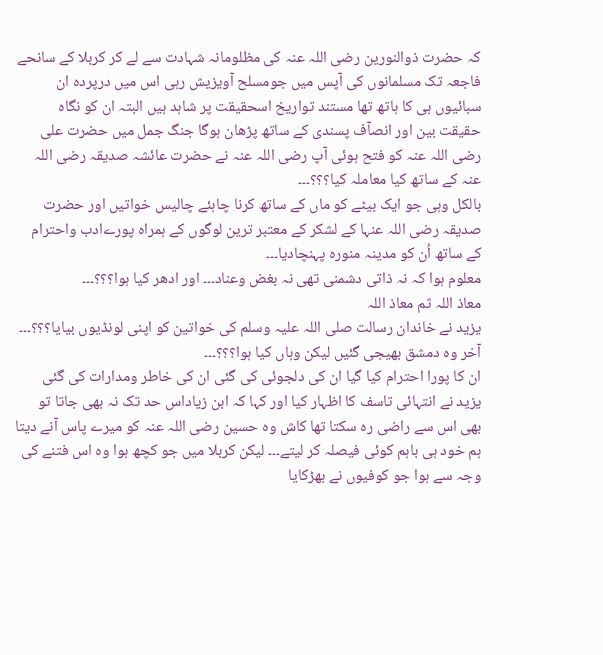کہ حضرت ذوالنورین رضی اللہ عنہ کی مظلومانہ شہادت سے لے کر کربلا کے سانحے فاجعہ تک مسلمانوں کی آپس میں جومسلح آویزیش رہی اس میں درپردہ ان سبائیوں ہی کا ہاتھ تھا مستند تواریخ اسحقیقت پر شاہد ہیں البتہ ان کو نگاہ حقیقت بین اور انصآف پسندی کے ساتھ پڑھان ہوگا جنگ جمل میں حضرت علی رضی اللہ عنہ کو فتح ہوئی آپ رضی اللہ عنہ نے حضرت عائشہ صدیقہ رضی اللہ عنہ کے ساتھ کیا معاملہ کیا؟؟؟۔۔۔
بالکل وہی جو ایک بیٹے کو ماں کے ساتھ کرنا چاہئے چالیس خواتیں اور حضرت صدیقہ رضی اللہ عنہا کے لشکر کے معتبر ترین لوگوں کے ہمراہ پورےادب واحترام کے ساتھ اُن کو مدینہ منورہ پہنچادیا۔۔۔
معلوم ہوا کہ نہ ذاتی دشمنی تھی نہ بغض وعناد۔۔۔ اور ادھر کیا ہوا؟؟؟۔۔۔
معاذ اللہ ثم معاذ اللہ
یزید نے خاندان رسالت صلی اللہ علیہ وسلم کی خواتین کو اپنی لونڈیوں بیایا؟؟؟۔۔۔
آخر وہ دمشق بھیجی گئیں لیکن وہاں کیا ہوا؟؟؟۔۔۔
ان کا پورا احترام کیا گیا ان کی دلجوئی کی گئی ان کی خاطر ومدارات کی گئی یزید نے انتہائی تاسف کا اظہار کیا اور کہا کہ ابن زیاداس حد تک نہ بھی جاتا تو بھی اس سے راضی رہ سکتا تھا کاش وہ حسین رضی اللہ عنہ کو میرے پاس آنے دیتا ہم خود ہی باہم کوئی فیصلہ کر لیتے۔۔۔ لیکن کربلا میں جو کچھ ہوا وہ اس فتنے کی وجہ سے ہوا جو کوفیوں نے بھڑکایا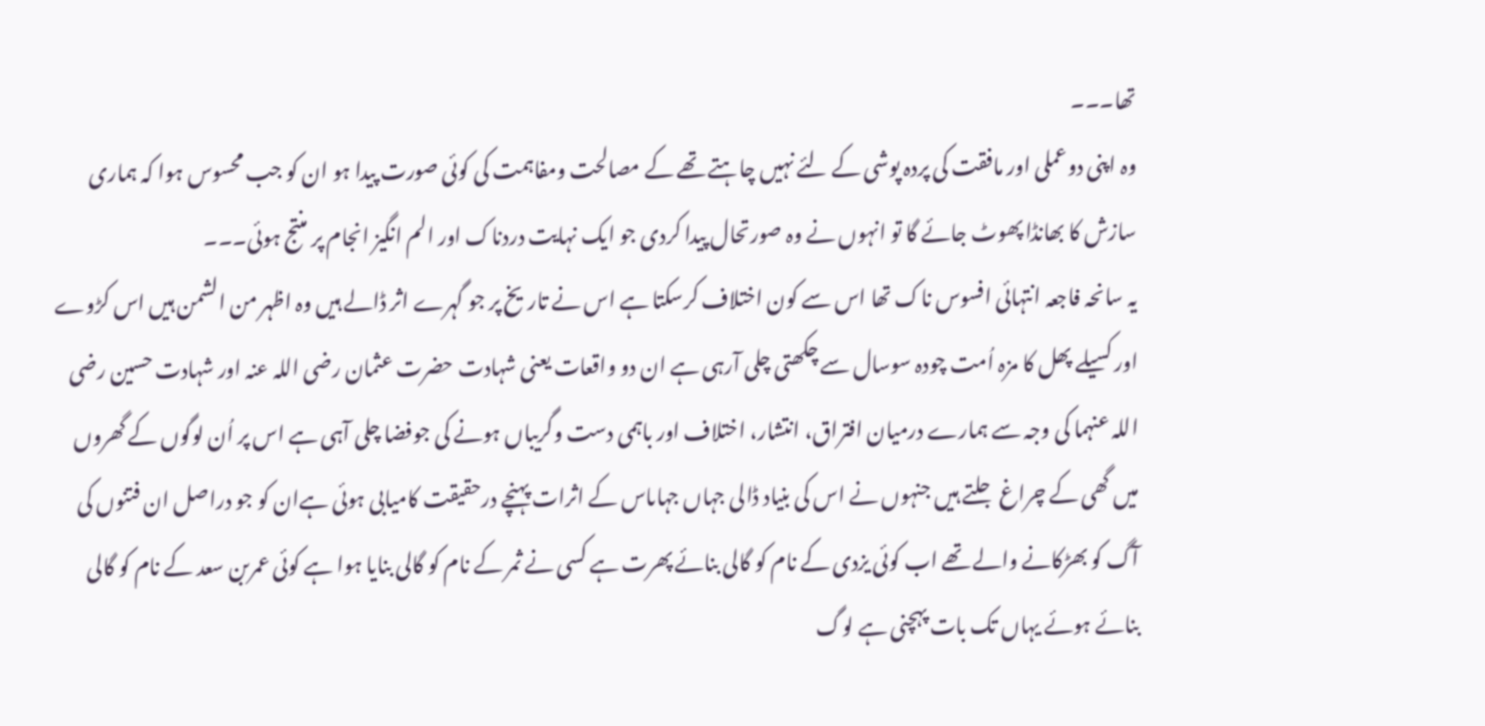تھا۔۔۔
وہ اپنی دوعملی اور مافقت کی پردہ پوشی کے لئے نہیں چاہتے تھے کے مصالحت ومفاہمت کی کوئی صورت پیدا ہو ان کو جب محسوس ہوا کہ ہماری سازش کا بھانڈا پھوٹ جائے گا تو انہوں نے وہ صورتحال پیدا کردی جو ایک نہایت دردناک اور الم انگیز انجام پر منتج ہوئی۔۔۔
یہ سانحہ فاجعہ انتہائی افسوس ناک تھا اس سے کون اختلاف کرسکتا ہے اس نے تاریخ پر جو گہرے اثر ڈالے ہیں وہ اظہر من الشمن ہیں اس کڑوے اور کسیلے پھل کا مزہ اُمت چودہ سوسال سے چکھتی چلی آرہی ہے ان دو واقعات یعنی شہادت حضرت عثمان رضی اللہ عنہ اور شہادت حسین رضی اللہ عنہما کی وجہ سے ہمارے درمیان افتراق، انتشار، اختلاف اور باہمی دست وگریباں ہونے کی جوفضا چلی آہی ہے اس پر اُن لوگوں کے گھروں میں گھی کے چراغ جلتے ہیں جنہوں نے اس کی بنیاد ڈالی جہاں جہاںاس کے اثرات پہنچے درحقیقت کامیابی ہوئی ہےان کو جو دراصل ان فتنوں کی آگ کو بھڑکانے والے تھے اب کوئی یزدی کے نام کو گالی بنائے پھرت ہے کسی نے ثمر کے نام کو گالی بنایا ہوا ہے کوئی عمربن سعد کے نام کو گالی بنائے ہوئے یہاں تک بات پہچنی ہے لوگ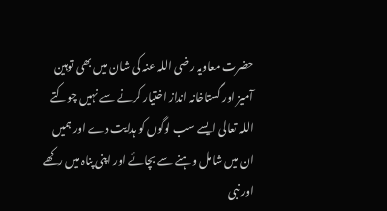حضرت معاویہ رضی اللہ عنہ کی شان میں بھی توہین آمیز اور گستاخانہ انداز اختیار کرنے سے نہیں چوکتے اللہ تعالی ایسے سب لوگوں کو ہدایت دے اور ہمیں ان میں شامل وہنے سے بچائے اور اپنی پناہ میں رکھے اور نبی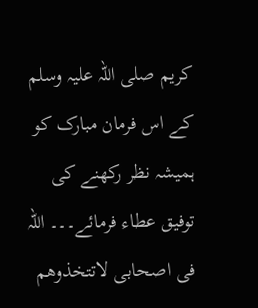کریم صلی اللہ علیہ وسلم کے اس فرمان مبارک کو ہمیشہ نظر رکھنے کی توفیق عطاء فرمائے۔۔۔ اللہ فی اصحابی لاتتخذوھم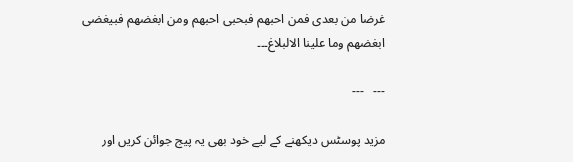غرضا من بعدی فمن احبھم فبحبی احبھم ومن ابغضھم فبیغضی ابغضھم وما علینا الالبلاغ۔۔۔

---   ---

مزید پوسٹس دیکھنے کے لیے خود بھی یہ پیج جوائن کریں اور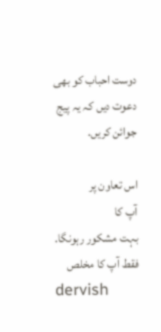دوست احباب کو بھی دعوت دیں کہ یہ پیج جوائن کریں.

اس تعاون پر
آپ کا
بہت مشکور رہونگا.
فقط آپ کا مخلص
dervish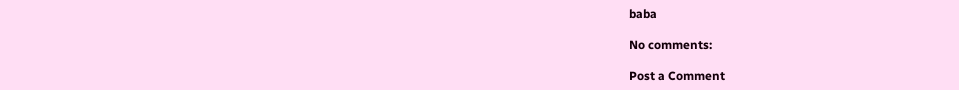baba

No comments:

Post a Comment